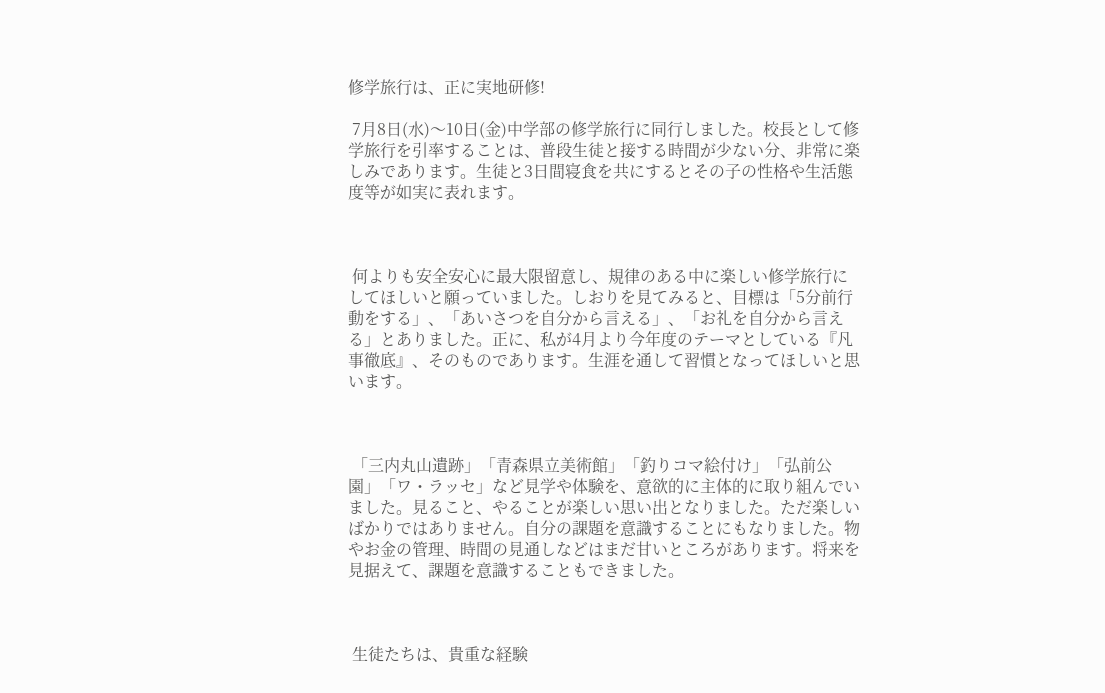修学旅行は、正に実地研修!

 7月8日(水)〜10日(金)中学部の修学旅行に同行しました。校長として修学旅行を引率することは、普段生徒と接する時間が少ない分、非常に楽しみであります。生徒と3日間寝食を共にするとその子の性格や生活態度等が如実に表れます。



 何よりも安全安心に最大限留意し、規律のある中に楽しい修学旅行にしてほしいと願っていました。しおりを見てみると、目標は「5分前行動をする」、「あいさつを自分から言える」、「お礼を自分から言える」とありました。正に、私が4月より今年度のテーマとしている『凡事徹底』、そのものであります。生涯を通して習慣となってほしいと思います。



 「三内丸山遺跡」「青森県立美術館」「釣りコマ絵付け」「弘前公園」「ワ・ラッセ」など見学や体験を、意欲的に主体的に取り組んでいました。見ること、やることが楽しい思い出となりました。ただ楽しいばかりではありません。自分の課題を意識することにもなりました。物やお金の管理、時間の見通しなどはまだ甘いところがあります。将来を見据えて、課題を意識することもできました。



 生徒たちは、貴重な経験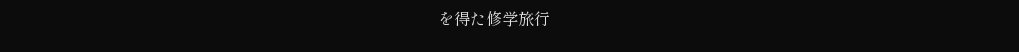を得た修学旅行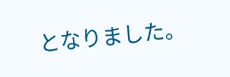となりました。